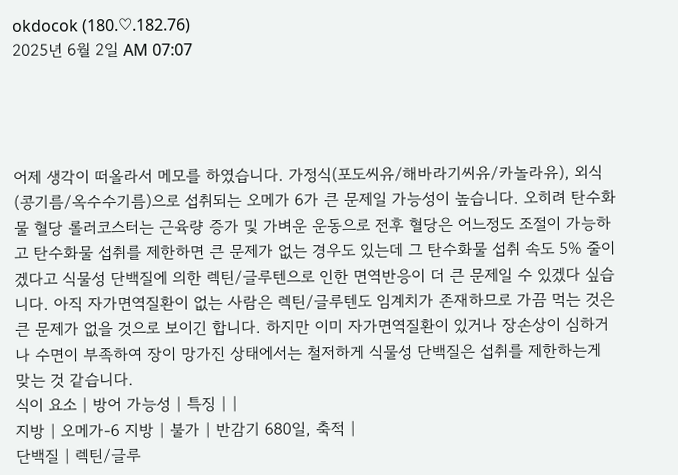okdocok (180.♡.182.76)
2025년 6월 2일 AM 07:07




어제 생각이 떠올라서 메모를 하였습니다. 가정식(포도씨유/해바라기씨유/카놀라유), 외식(콩기름/옥수수기름)으로 섭취되는 오메가 6가 큰 문제일 가능성이 높습니다. 오히려 탄수화물 혈당 롤러코스터는 근육량 증가 및 가벼운 운동으로 전후 혈당은 어느정도 조절이 가능하고 탄수화물 섭취를 제한하면 큰 문제가 없는 경우도 있는데 그 탄수화물 섭취 속도 5% 줄이겠다고 식물성 단백질에 의한 렉틴/글루텐으로 인한 면역반응이 더 큰 문제일 수 있겠다 싶습니다. 아직 자가면역질환이 없는 사람은 렉틴/글루텐도 임계치가 존재하므로 가끔 먹는 것은 큰 문제가 없을 것으로 보이긴 합니다. 하지만 이미 자가면역질환이 있거나 장손상이 심하거나 수면이 부족하여 장이 망가진 상태에서는 철저하게 식물성 단백질은 섭취를 제한하는게 맞는 것 같습니다.
식이 요소 | 방어 가능성 | 특징 | |
지방 | 오메가-6 지방 | 불가 | 반감기 680일, 축적 |
단백질 | 렉틴/글루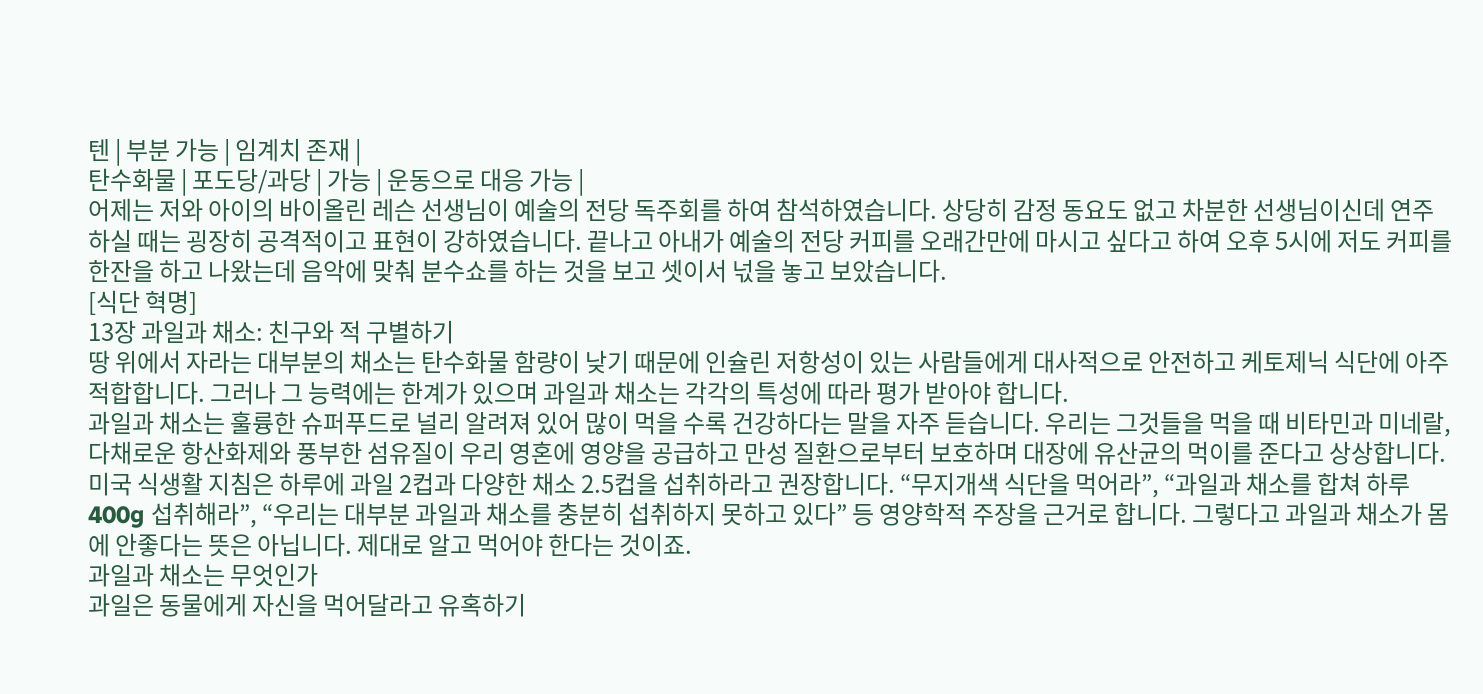텐 | 부분 가능 | 임계치 존재 |
탄수화물 | 포도당/과당 | 가능 | 운동으로 대응 가능 |
어제는 저와 아이의 바이올린 레슨 선생님이 예술의 전당 독주회를 하여 참석하였습니다. 상당히 감정 동요도 없고 차분한 선생님이신데 연주하실 때는 굉장히 공격적이고 표현이 강하였습니다. 끝나고 아내가 예술의 전당 커피를 오래간만에 마시고 싶다고 하여 오후 5시에 저도 커피를 한잔을 하고 나왔는데 음악에 맞춰 분수쇼를 하는 것을 보고 셋이서 넋을 놓고 보았습니다.
[식단 혁명]
13장 과일과 채소: 친구와 적 구별하기
땅 위에서 자라는 대부분의 채소는 탄수화물 함량이 낮기 때문에 인슐린 저항성이 있는 사람들에게 대사적으로 안전하고 케토제닉 식단에 아주 적합합니다. 그러나 그 능력에는 한계가 있으며 과일과 채소는 각각의 특성에 따라 평가 받아야 합니다.
과일과 채소는 훌륭한 슈퍼푸드로 널리 알려져 있어 많이 먹을 수록 건강하다는 말을 자주 듣습니다. 우리는 그것들을 먹을 때 비타민과 미네랄, 다채로운 항산화제와 풍부한 섬유질이 우리 영혼에 영양을 공급하고 만성 질환으로부터 보호하며 대장에 유산균의 먹이를 준다고 상상합니다. 미국 식생활 지침은 하루에 과일 2컵과 다양한 채소 2.5컵을 섭취하라고 권장합니다. “무지개색 식단을 먹어라”, “과일과 채소를 합쳐 하루 400g 섭취해라”, “우리는 대부분 과일과 채소를 충분히 섭취하지 못하고 있다” 등 영양학적 주장을 근거로 합니다. 그렇다고 과일과 채소가 몸에 안좋다는 뜻은 아닙니다. 제대로 알고 먹어야 한다는 것이죠.
과일과 채소는 무엇인가
과일은 동물에게 자신을 먹어달라고 유혹하기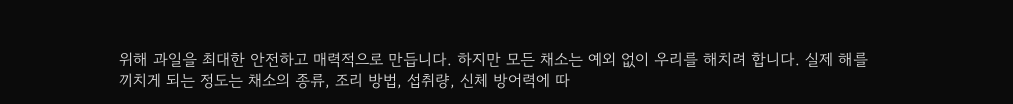위해 과일을 최대한 안전하고 매력적으로 만듭니다. 하지만 모든 채소는 예외 없이 우리를 해치려 합니다. 실제 해를 끼치게 되는 정도는 채소의 종류, 조리 방법, 섭취량, 신체 방어력에 따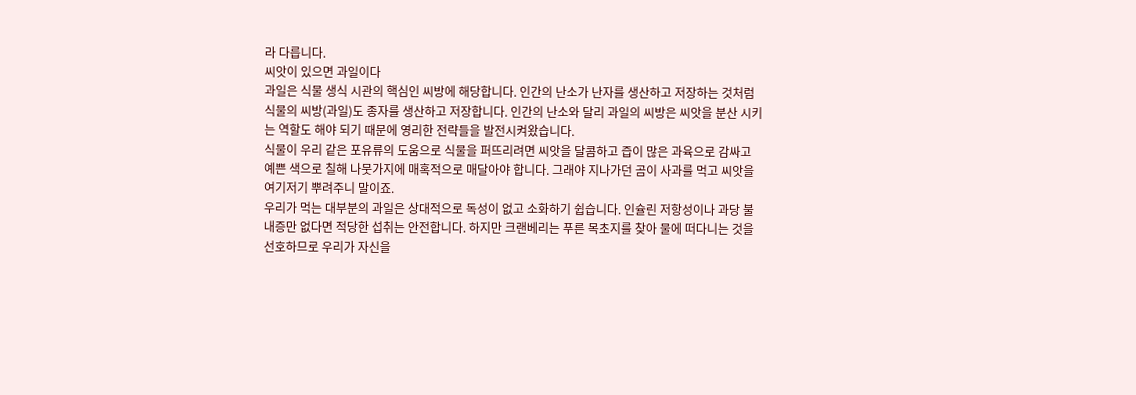라 다릅니다.
씨앗이 있으면 과일이다
과일은 식물 생식 시관의 핵심인 씨방에 해당합니다. 인간의 난소가 난자를 생산하고 저장하는 것처럼 식물의 씨방(과일)도 종자를 생산하고 저장합니다. 인간의 난소와 달리 과일의 씨방은 씨앗을 분산 시키는 역할도 해야 되기 때문에 영리한 전략들을 발전시켜왔습니다.
식물이 우리 같은 포유류의 도움으로 식물을 퍼뜨리려면 씨앗을 달콤하고 즙이 많은 과육으로 감싸고 예쁜 색으로 칠해 나뭇가지에 매혹적으로 매달아야 합니다. 그래야 지나가던 곰이 사과를 먹고 씨앗을 여기저기 뿌려주니 말이죠.
우리가 먹는 대부분의 과일은 상대적으로 독성이 없고 소화하기 쉽습니다. 인슐린 저항성이나 과당 불내증만 없다면 적당한 섭취는 안전합니다. 하지만 크랜베리는 푸른 목초지를 찾아 물에 떠다니는 것을 선호하므로 우리가 자신을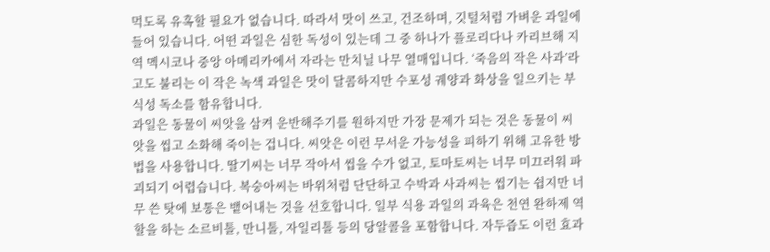먹도록 유혹할 필요가 없습니다. 따라서 맛이 쓰고, 건조하며, 깃털처럼 가벼운 과일에 들어 있습니다. 어떤 과일은 심한 독성이 있는데 그 중 하나가 플로리다나 카리브해 지역 멕시코나 중앙 아메리카에서 자라는 만치닐 나무 열매입니다. ‘죽음의 작은 사과’라고도 불리는 이 작은 녹색 과일은 맛이 달콤하지만 수포성 궤양과 화상을 일으키는 부식성 독소를 함유합니다.
과일은 동물이 씨앗을 삼켜 운반해주기를 원하지만 가장 문제가 되는 것은 동물이 씨앗을 씹고 소화해 죽이는 겁니다. 씨앗은 이런 무서운 가능성을 피하기 위해 고유한 방법을 사용합니다. 딸기씨는 너무 작아서 씹을 수가 없고, 토마토씨는 너무 미끄러워 파괴되기 어렵습니다. 복숭아씨는 바위처럼 단단하고 수박과 사과씨는 씹기는 쉽지만 너무 쓴 탓에 보통은 뱉어내는 것을 선호합니다. 일부 식용 과일의 과육은 천연 완하제 역할을 하는 소르비톨, 만니톨, 자일리톨 등의 당알콜을 포함합니다. 자두즙도 이런 효과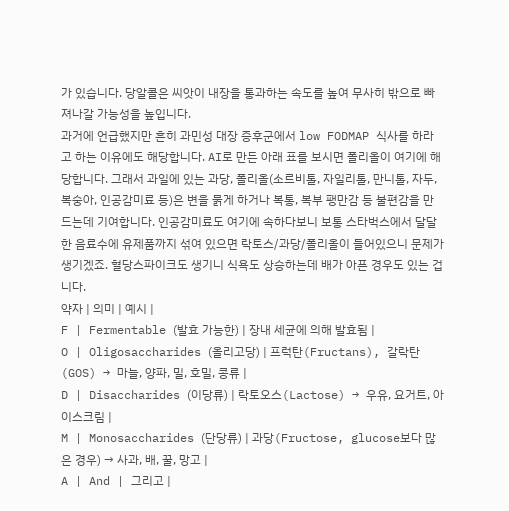가 있습니다. 당알콜은 씨앗이 내장을 통과하는 속도를 높여 무사히 밖으로 빠져나갈 가능성을 높입니다.
과거에 언급했지만 흔히 과민성 대장 증후군에서 low FODMAP 식사를 하라고 하는 이유에도 해당합니다. AI로 만든 아래 표를 보시면 폴리올이 여기에 해당합니다. 그래서 과일에 있는 과당, 폴리올(소르비톨, 자일리톨, 만니톨, 자두, 복숭아, 인공감미료 등)은 변을 묽게 하거나 복통, 복부 팽만감 등 불편감을 만드는데 기여합니다. 인공감미료도 여기에 속하다보니 보통 스타벅스에서 달달한 음료수에 유제품까지 섞여 있으면 락토스/과당/폴리올이 들어있으니 문제가 생기겠죠. 혈당스파이크도 생기니 식욕도 상승하는데 배가 아픈 경우도 있는 겁니다.
약자 | 의미 | 예시 |
F | Fermentable (발효 가능한) | 장내 세균에 의해 발효됨 |
O | Oligosaccharides (올리고당) | 프럭탄(Fructans), 갈락탄(GOS) → 마늘, 양파, 밀, 호밀, 콩류 |
D | Disaccharides (이당류) | 락토오스(Lactose) → 우유, 요거트, 아이스크림 |
M | Monosaccharides (단당류) | 과당(Fructose, glucose보다 많은 경우) → 사과, 배, 꿀, 망고 |
A | And | 그리고 |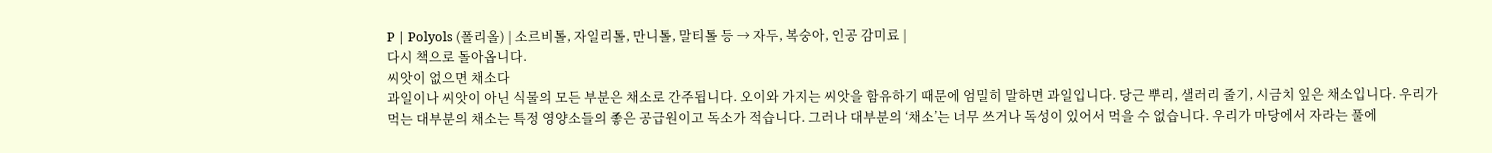P | Polyols (폴리올) | 소르비톨, 자일리톨, 만니톨, 말티톨 등 → 자두, 복숭아, 인공 감미료 |
다시 책으로 돌아옵니다.
씨앗이 없으면 채소다
과일이나 씨앗이 아닌 식물의 모든 부분은 채소로 간주됩니다. 오이와 가지는 씨앗을 함유하기 때문에 엄밀히 말하면 과일입니다. 당근 뿌리, 샐러리 줄기, 시금치 잎은 채소입니다. 우리가 먹는 대부분의 채소는 특정 영양소들의 좋은 공급원이고 독소가 적습니다. 그러나 대부분의 ‘채소’는 너무 쓰거나 독성이 있어서 먹을 수 없습니다. 우리가 마당에서 자라는 풀에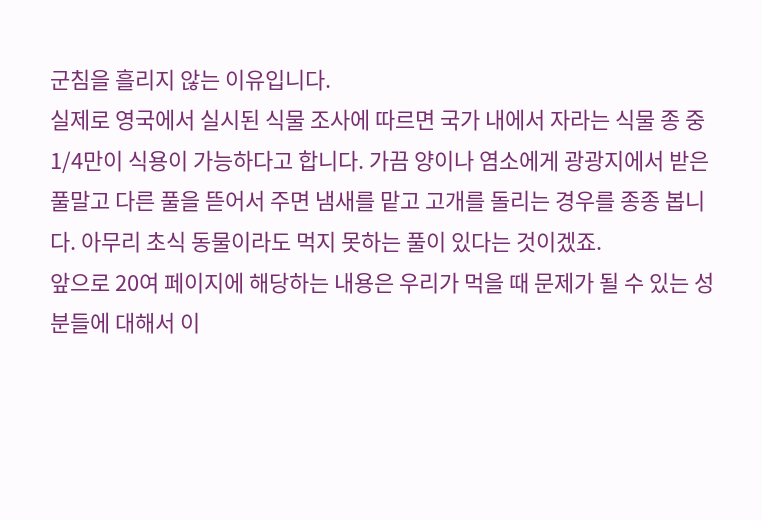군침을 흘리지 않는 이유입니다.
실제로 영국에서 실시된 식물 조사에 따르면 국가 내에서 자라는 식물 종 중 1/4만이 식용이 가능하다고 합니다. 가끔 양이나 염소에게 광광지에서 받은 풀말고 다른 풀을 뜯어서 주면 냄새를 맡고 고개를 돌리는 경우를 종종 봅니다. 아무리 초식 동물이라도 먹지 못하는 풀이 있다는 것이겠죠.
앞으로 20여 페이지에 해당하는 내용은 우리가 먹을 때 문제가 될 수 있는 성분들에 대해서 이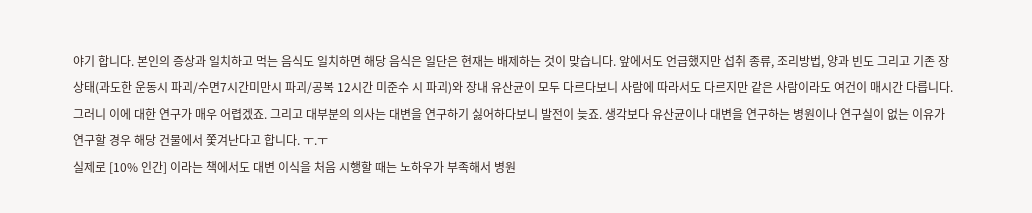야기 합니다. 본인의 증상과 일치하고 먹는 음식도 일치하면 해당 음식은 일단은 현재는 배제하는 것이 맞습니다. 앞에서도 언급했지만 섭취 종류, 조리방법, 양과 빈도 그리고 기존 장 상태(과도한 운동시 파괴/수면7시간미만시 파괴/공복 12시간 미준수 시 파괴)와 장내 유산균이 모두 다르다보니 사람에 따라서도 다르지만 같은 사람이라도 여건이 매시간 다릅니다. 그러니 이에 대한 연구가 매우 어렵겠죠. 그리고 대부분의 의사는 대변을 연구하기 싫어하다보니 발전이 늦죠. 생각보다 유산균이나 대변을 연구하는 병원이나 연구실이 없는 이유가 연구할 경우 해당 건물에서 쫓겨난다고 합니다. ㅜ.ㅜ
실제로 [10% 인간] 이라는 책에서도 대변 이식을 처음 시행할 때는 노하우가 부족해서 병원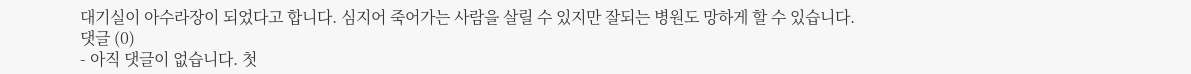대기실이 아수라장이 되었다고 합니다. 심지어 죽어가는 사람을 살릴 수 있지만 잘되는 병원도 망하게 할 수 있습니다.
댓글 (0)
- 아직 댓글이 없습니다. 첫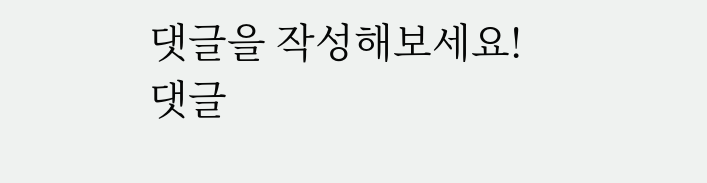댓글을 작성해보세요!
댓글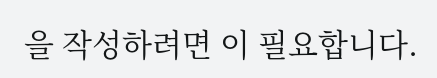을 작성하려면 이 필요합니다.